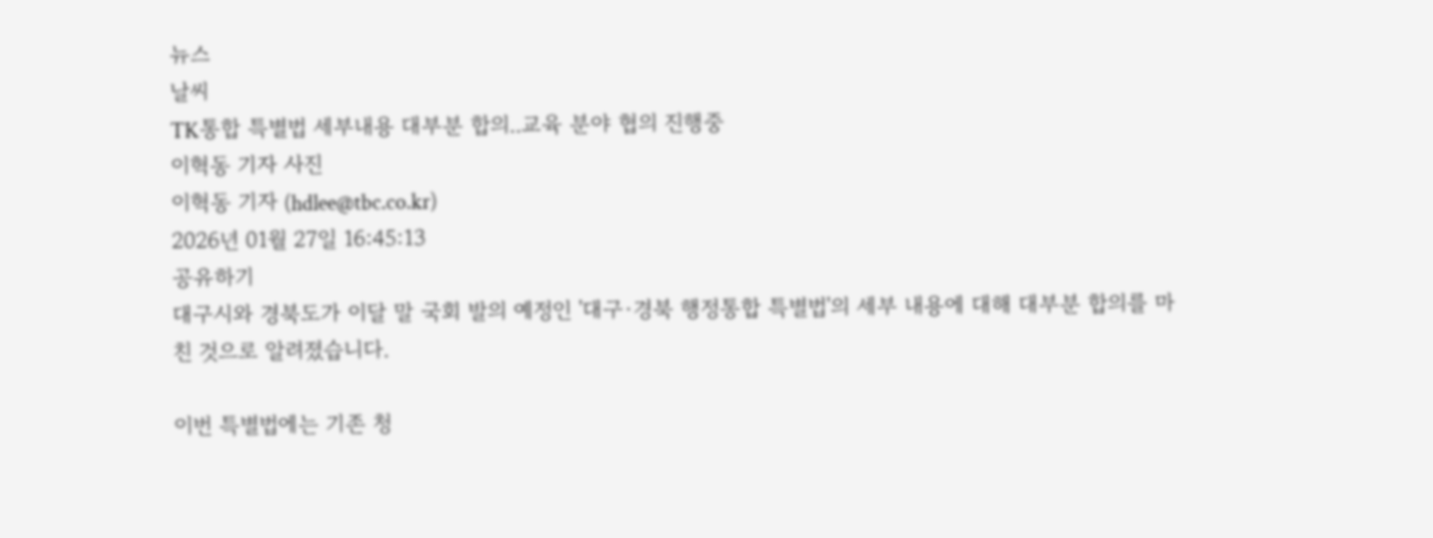뉴스
날씨
TK통합 특별법 세부내용 대부분 합의..교육 분야 협의 진행중
이혁동 기자 사진
이혁동 기자 (hdlee@tbc.co.kr)
2026년 01월 27일 16:45:13
공유하기
대구시와 경북도가 이달 말 국회 발의 예정인 '대구·경북 행정통합 특별법'의 세부 내용에 대해 대부분 합의를 마친 것으로 알려졌습니다.

이번 특별법에는 기존 청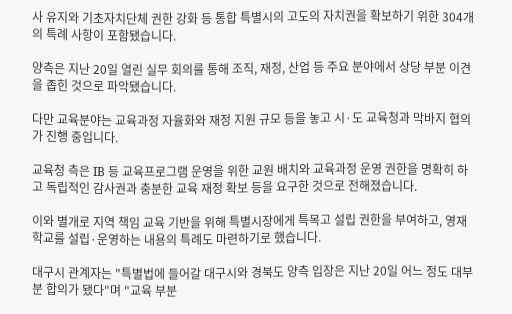사 유지와 기초자치단체 권한 강화 등 통합 특별시의 고도의 자치권을 확보하기 위한 304개의 특례 사항이 포함됐습니다.

양측은 지난 20일 열린 실무 회의를 통해 조직, 재정, 산업 등 주요 분야에서 상당 부분 이견을 좁힌 것으로 파악됐습니다.

다만 교육분야는 교육과정 자율화와 재정 지원 규모 등을 놓고 시·도 교육청과 막바지 협의가 진행 중입니다.

교육청 측은 IB 등 교육프로그램 운영을 위한 교원 배치와 교육과정 운영 권한을 명확히 하고 독립적인 감사권과 충분한 교육 재정 확보 등을 요구한 것으로 전해졌습니다.

이와 별개로 지역 책임 교육 기반을 위해 특별시장에게 특목고 설립 권한을 부여하고, 영재학교를 설립·운영하는 내용의 특례도 마련하기로 했습니다.

대구시 관계자는 "특별법에 들어갈 대구시와 경북도 양측 입장은 지난 20일 어느 정도 대부분 합의가 됐다"며 "교육 부분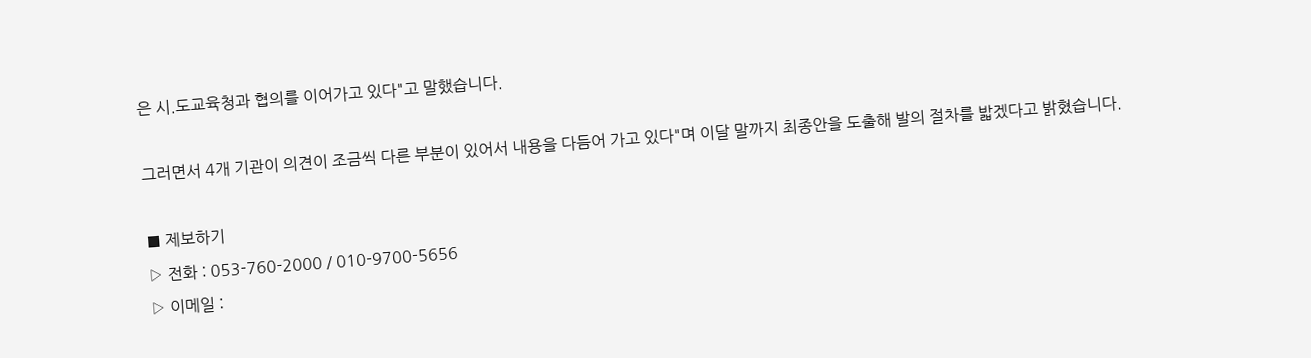은 시.도교육청과 협의를 이어가고 있다"고 말했습니다.

그러면서 4개 기관이 의견이 조금씩 다른 부분이 있어서 내용을 다듬어 가고 있다"며 이달 말까지 최종안을 도출해 발의 절차를 밟겠다고 밝혔습니다.

■ 제보하기
▷ 전화 : 053-760-2000 / 010-9700-5656
▷ 이메일 :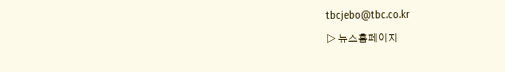tbcjebo@tbc.co.kr
▷ 뉴스홈페이지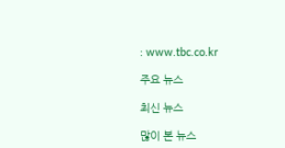: www.tbc.co.kr

주요 뉴스

최신 뉴스

많이 본 뉴스